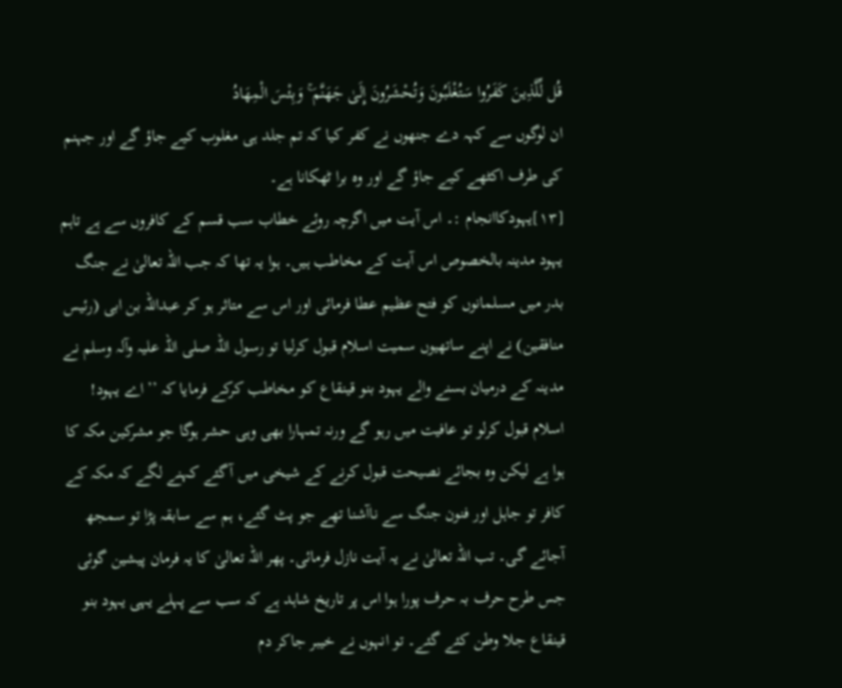قُل لِّلَّذِينَ كَفَرُوا سَتُغْلَبُونَ وَتُحْشَرُونَ إِلَىٰ جَهَنَّمَ ۚ وَبِئْسَ الْمِهَادُ
ان لوگوں سے کہہ دے جنھوں نے کفر کیا کہ تم جلد ہی مغلوب کیے جاؤ گے اور جہنم کی طرف اکٹھے کیے جاؤ گے اور وہ برا ٹھکانا ہے۔
[١٣]یہودکاانجام :۔ اس آیت میں اگرچہ روئے خطاب سب قسم کے کافروں سے ہے تاہم یہود مدینہ بالخصوص اس آیت کے مخاطب ہیں۔ ہوا یہ تھا کہ جب اللہ تعالیٰ نے جنگ بدر میں مسلمانوں کو فتح عظیم عطا فرمائی اور اس سے متاثر ہو کر عبداللہ بن ابی (رئیس منافقین) نے اپنے ساتھیوں سمیت اسلام قبول کرلیا تو رسول اللہ صلی اللہ علیہ وآلہ وسلم نے مدینہ کے درمیان بسنے والے یہود بنو قینقاع کو مخاطب کرکے فرمایا کہ ’’اے یہود! اسلام قبول کرلو تو عافیت میں رہو گے ورنہ تمہارا بھی وہی حشر ہوگا جو مشرکین مکہ کا ہوا ہے لیکن وہ بجائے نصیحت قبول کرنے کے شیخی میں آگئے کہنے لگے کہ مکہ کے کافر تو جاہل اور فنون جنگ سے ناآشنا تھے جو پٹ گئے، ہم سے سابقہ پڑا تو سمجھ آجائے گی۔ تب اللہ تعالیٰ نے یہ آیت نازل فرمائی۔ پھر اللہ تعالیٰ کا یہ فرمان پیشین گوئی جس طرح حرف بہ حرف پورا ہوا اس پر تاریخ شاہد ہے کہ سب سے پہلے یہی یہود بنو قینقاع جلا وطن کئے گئے۔ تو انہوں نے خیبر جاکر دم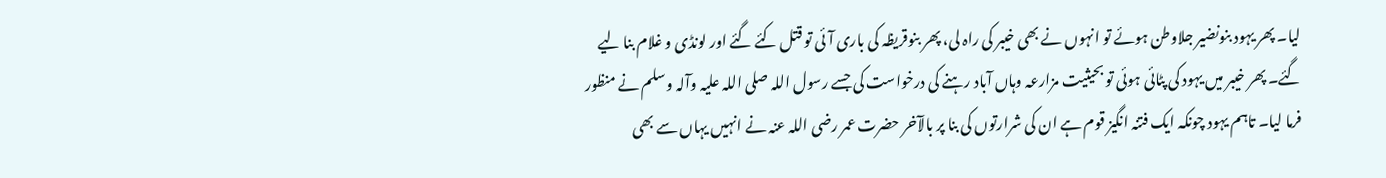لیا۔ پھر یہود بنونضیر جلاوطن ہوئے تو انہوں نے بھی خیبر کی راہ لی، پھر بنوقریظہ کی باری آئی تو قتل کئے گئے اور لونڈی و غلام بنا لیے گئے۔ پھر خیبر میں یہود کی پٹائی ہوئی تو بحیثیت مزارعہ وہاں آباد رہنے کی درخواست کی جسے رسول اللہ صلی اللہ علیہ وآلہ وسلم نے منظور فرما لیا۔ تاہم یہود چونکہ ایک فتنہ انگیز قوم ہے ان کی شرارتوں کی بنا پر بالآخر حضرت عمر رضی اللہ عنہ نے انہیں یہاں سے بھی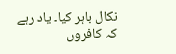نکال باہر کیا۔ یاد رہے کہ کافروں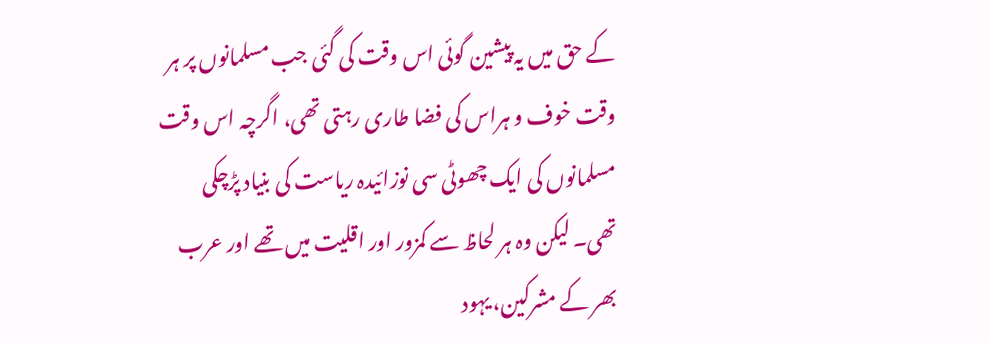کے حق میں یہ پیشین گوئی اس وقت کی گئی جب مسلمانوں پر ہر وقت خوف و ہراس کی فضا طاری رہتی تھی، اگرچہ اس وقت مسلمانوں کی ایک چھوٹی سی نوزائیدہ ریاست کی بنیاد پڑچکی تھی۔ لیکن وہ ہر لحاظ سے کمزور اور اقلیت میں تھے اور عرب بھر کے مشرکین، یہود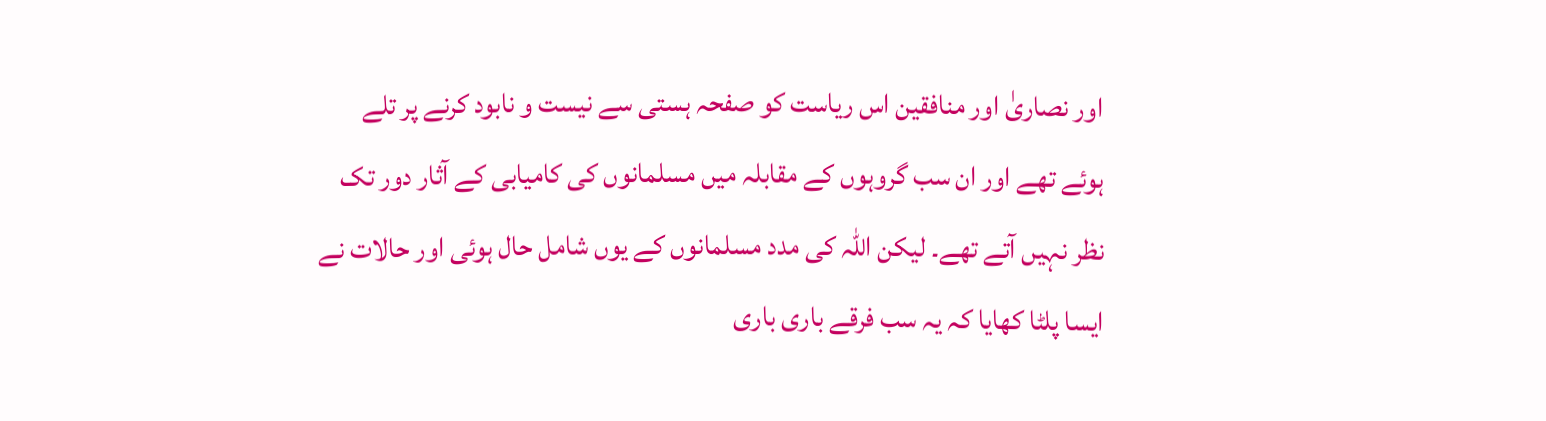اور نصاریٰ اور منافقین اس ریاست کو صفحہ ہستی سے نیست و نابود کرنے پر تلے ہوئے تھے اور ان سب گروہوں کے مقابلہ میں مسلمانوں کی کامیابی کے آثار دور تک نظر نہیں آتے تھے۔ لیکن اللہ کی مدد مسلمانوں کے یوں شامل حال ہوئی اور حالات نے ایسا پلٹا کھایا کہ یہ سب فرقے باری باری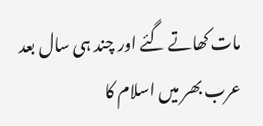مات کھاتے گئے اور چند ہی سال بعد عرب بھر میں اسلام کا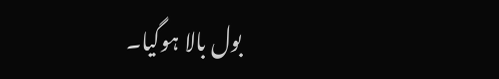بول بالا ہوگیا۔